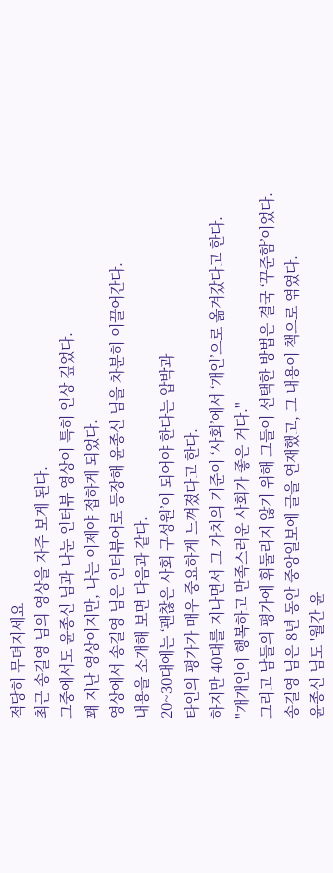적당히 무뎌지세요
최근 송길영 님의 영상을 자주 보게 된다.
그중에서도 윤종신 님과 나눈 인터뷰 영상이 특히 인상 깊었다.
꽤 지난 영상이지만, 나는 이제야 접하게 되었다.
영상에서 송길영 님은 인터뷰어로 등장해 윤종신 님을 차분히 이끌어간다.
내용을 소개해 보면 다음과 같다.
20~30대에는 ‘괜찮은 사회 구성원’이 되어야 한다는 압박과
타인의 평가가 매우 중요하게 느껴졌다고 한다.
하지만 40대를 지나면서 그 가치의 기준이 ‘사회’에서 ‘개인’으로 옮겨갔다고 한다.
"개개인이 행복하고 만족스러운 사회가 좋은 거다."
그리고 남들의 평가에 휘둘리지 않기 위해 그들이 선택한 방법은 결국 ‘꾸준함’이었다.
송길영 님은 8년 동안 중앙일보에 글을 연재했고, 그 내용이 책으로 엮였다.
윤종신 님도 '월간 윤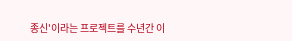종신'이라는 프로젝트를 수년간 이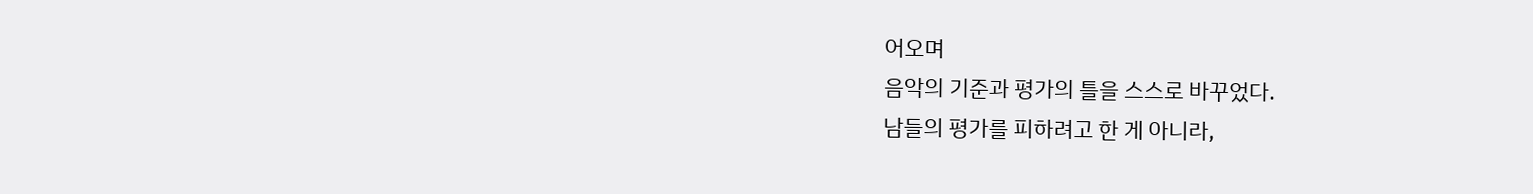어오며
음악의 기준과 평가의 틀을 스스로 바꾸었다.
남들의 평가를 피하려고 한 게 아니라,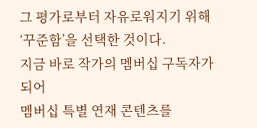그 평가로부터 자유로워지기 위해 ‘꾸준함’을 선택한 것이다.
지금 바로 작가의 멤버십 구독자가 되어
멤버십 특별 연재 콘텐츠를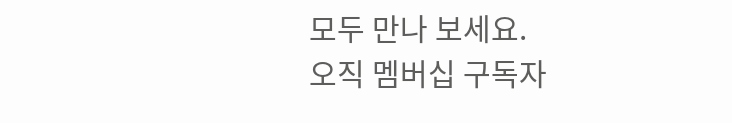모두 만나 보세요.
오직 멤버십 구독자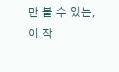만 볼 수 있는,
이 작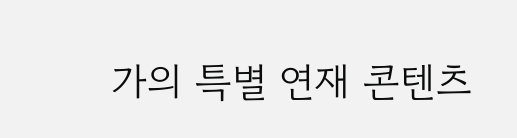가의 특별 연재 콘텐츠